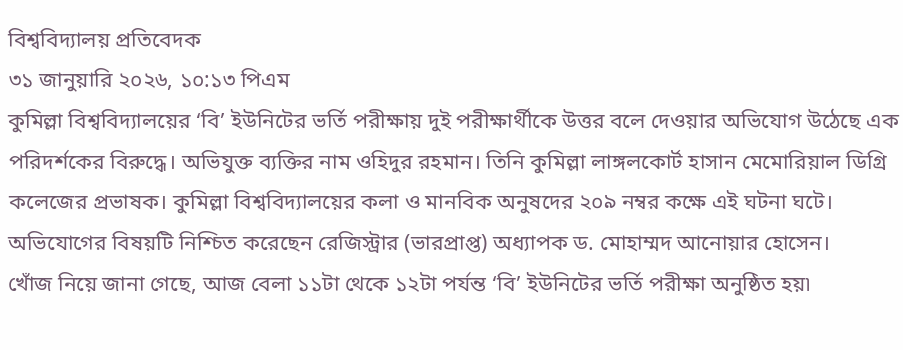বিশ্ববিদ্যালয় প্রতিবেদক
৩১ জানুয়ারি ২০২৬, ১০:১৩ পিএম
কুমিল্লা বিশ্ববিদ্যালয়ের ‘বি’ ইউনিটের ভর্তি পরীক্ষায় দুই পরীক্ষার্থীকে উত্তর বলে দেওয়ার অভিযোগ উঠেছে এক পরিদর্শকের বিরুদ্ধে। অভিযুক্ত ব্যক্তির নাম ওহিদুর রহমান। তিনি কুমিল্লা লাঙ্গলকোর্ট হাসান মেমোরিয়াল ডিগ্রি কলেজের প্রভাষক। কুমিল্লা বিশ্ববিদ্যালয়ের কলা ও মানবিক অনুষদের ২০৯ নম্বর কক্ষে এই ঘটনা ঘটে।
অভিযোগের বিষয়টি নিশ্চিত করেছেন রেজিস্ট্রার (ভারপ্রাপ্ত) অধ্যাপক ড. মোহাম্মদ আনোয়ার হোসেন।
খোঁজ নিয়ে জানা গেছে, আজ বেলা ১১টা থেকে ১২টা পর্যন্ত ‘বি’ ইউনিটের ভর্তি পরীক্ষা অনুষ্ঠিত হয়৷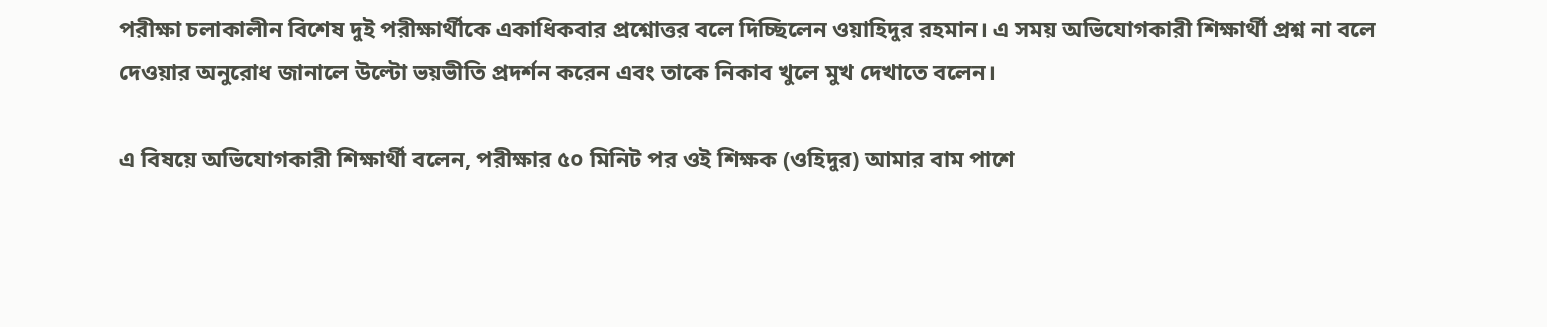পরীক্ষা চলাকালীন বিশেষ দুই পরীক্ষার্থীকে একাধিকবার প্রশ্নোত্তর বলে দিচ্ছিলেন ওয়াহিদুর রহমান। এ সময় অভিযোগকারী শিক্ষার্থী প্রশ্ন না বলে দেওয়ার অনুরোধ জানালে উল্টো ভয়ভীতি প্রদর্শন করেন এবং তাকে নিকাব খুলে মুখ দেখাতে বলেন।

এ বিষয়ে অভিযোগকারী শিক্ষার্থী বলেন, পরীক্ষার ৫০ মিনিট পর ওই শিক্ষক (ওহিদুর) আমার বাম পাশে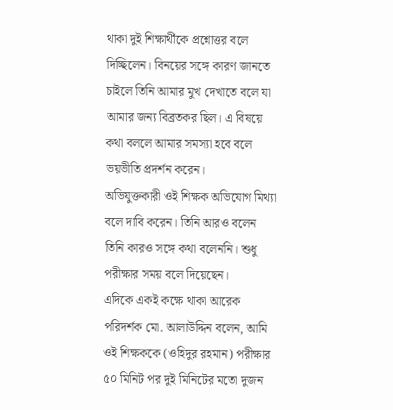থাকা দুই শিক্ষার্থীকে প্রশ্নোত্তর বলে দিচ্ছিলেন। বিনয়ের সঙ্গে কারণ জানতে চাইলে তিনি আমার মুখ দেখাতে বলে যা আমার জন্য বিব্রতকর ছিল। এ বিষয়ে কথা বললে আমার সমস্যা হবে বলে ভয়ভীতি প্রদর্শন করেন।
অভিযুক্তকারী ওই শিক্ষক অভিযোগ মিথ্যা বলে দাবি করেন। তিনি আরও বলেন তিনি কারও সঙ্গে কথা বলেননি। শুধু পরীক্ষার সময় বলে দিয়েছেন।
এদিকে একই কক্ষে থাকা আরেক পরিদর্শক মো. আলাউদ্দিন বলেন, আমি ওই শিক্ষককে (ওহিদুর রহমান) পরীক্ষার ৫০ মিনিট পর দুই মিনিটের মতো দুজন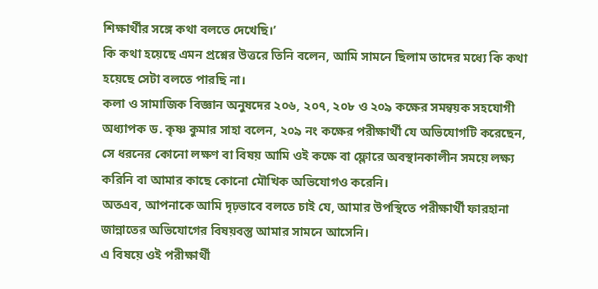শিক্ষার্থীর সঙ্গে কথা বলতে দেখেছি।’
কি কথা হয়েছে এমন প্রশ্নের উত্তরে তিনি বলেন, আমি সামনে ছিলাম তাদের মধ্যে কি কথা হয়েছে সেটা বলতে পারছি না।
কলা ও সামাজিক বিজ্ঞান অনুষদের ২০৬, ২০৭, ২০৮ ও ২০৯ কক্ষের সমন্বয়ক সহযোগী অধ্যাপক ড. কৃষ্ণ কুমার সাহা বলেন, ২০৯ নং কক্ষের পরীক্ষার্থী যে অভিযোগটি করেছেন, সে ধরনের কোনো লক্ষণ বা বিষয় আমি ওই কক্ষে বা ফ্লোরে অবস্থানকালীন সময়ে লক্ষ্য করিনি বা আমার কাছে কোনো মৌখিক অভিযোগও করেনি।
অতএব, আপনাকে আমি দৃঢ়ভাবে বলতে চাই যে, আমার উপস্থিতে পরীক্ষার্থী ফারহানা জান্নাতের অভিযোগের বিষয়বস্তু আমার সামনে আসেনি।
এ বিষয়ে ওই পরীক্ষার্থী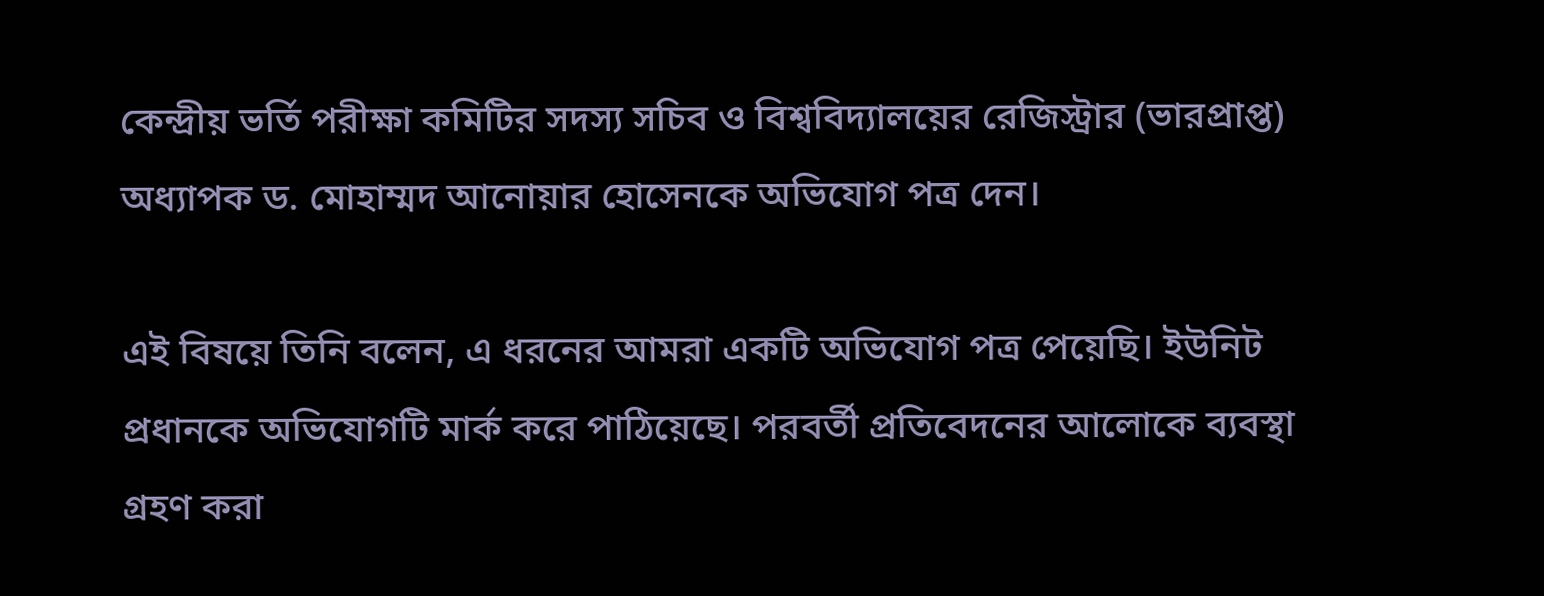কেন্দ্রীয় ভর্তি পরীক্ষা কমিটির সদস্য সচিব ও বিশ্ববিদ্যালয়ের রেজিস্ট্রার (ভারপ্রাপ্ত) অধ্যাপক ড. মোহাম্মদ আনোয়ার হোসেনকে অভিযোগ পত্র দেন।

এই বিষয়ে তিনি বলেন, এ ধরনের আমরা একটি অভিযোগ পত্র পেয়েছি। ইউনিট প্রধানকে অভিযোগটি মার্ক করে পাঠিয়েছে। পরবর্তী প্রতিবেদনের আলোকে ব্যবস্থা গ্রহণ করা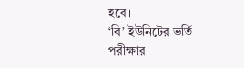হবে।
‘বি’ ইউনিটের ভর্তি পরীক্ষার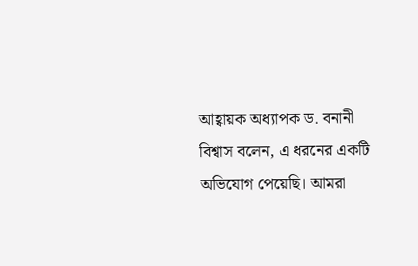আহ্বায়ক অধ্যাপক ড. বনানী বিশ্বাস বলেন, এ ধরনের একটি অভিযোগ পেয়েছি। আমরা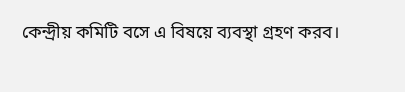কেন্দ্রীয় কমিটি বসে এ বিষয়ে ব্যবস্থা গ্রহণ করব।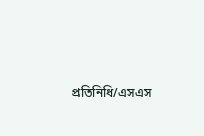প্রতিনিধি/এসএস